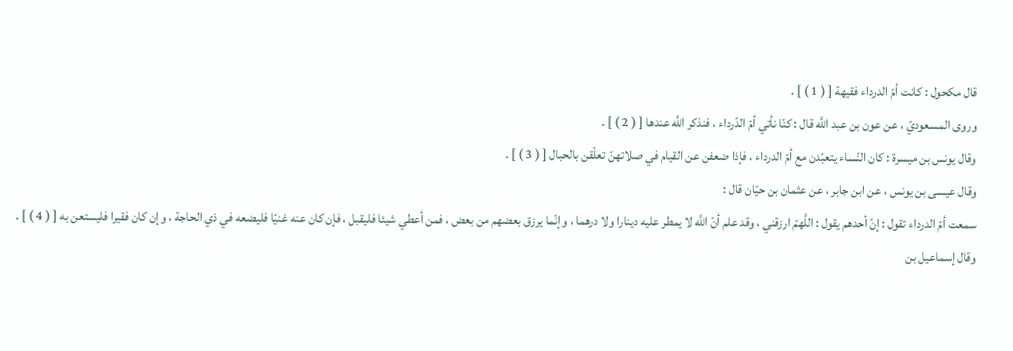قال مكحول : كانت أمّ الدرداء فقيهة [ ( 1 ) ] .
وروى المسعوديّ ، عن عون بن عبد اللَّه قال : كنّا نأتي أمّ الدّرداء ، فنذكر اللَّه عندها [ ( 2 ) ] .
وقال يونس بن ميسرة : كان النّساء يتعبّدن مع أمّ الدرداء ، فإذا ضعفن عن القيام في صلاتهنّ تعلّقن بالحبال [ ( 3 ) ] .
وقال عيسى بن يونس ، عن ابن جابر ، عن عثمان بن حيّان قال :
سمعت أمّ الدرداء تقول : إنّ أحدهم يقول : اللَّهمّ ارزقني ، وقد علم أنّ اللَّه لا يمطر عليه دينارا ولا درهما ، وإنّما يرزق بعضهم من بعض ، فمن أعطي شيئا فليقبل ، فإن كان عنه غنيّا فليضعه في ذي الحاجة ، وإن كان فقيرا فليستعن به [ ( 4 ) ] .
وقال إسماعيل بن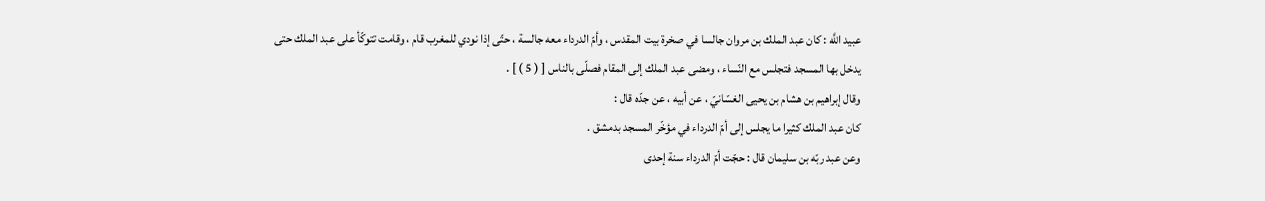عبيد اللَّه : كان عبد الملك بن مروان جالسا في صخرة بيت المقدس ، وأمّ الدرداء معه جالسة ، حتّى إذا نودي للمغرب قام ، وقامت تتوكّأ على عبد الملك حتى يدخل بها المسجد فتجلس مع النّساء ، ومضى عبد الملك إلى المقام فصلّى بالناس [ ( 5 ) ] .
وقال إبراهيم بن هشام بن يحيى الغسّانيّ ، عن أبيه ، عن جدّه قال :
كان عبد الملك كثيرا ما يجلس إلى أمّ الدرداء في مؤخّر المسجد بدمشق .
وعن عبد ربّه بن سليمان قال : حجّت أمّ الدرداء سنة إحدى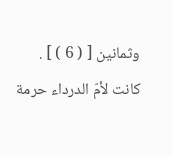وثمانين [ ( 6 ) ] .
كانت لأمّ الدرداء حرمة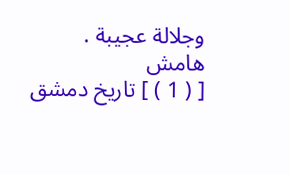وجلالة عجيبة .
هامش
[ ( 1 ) ] تاريخ دمشق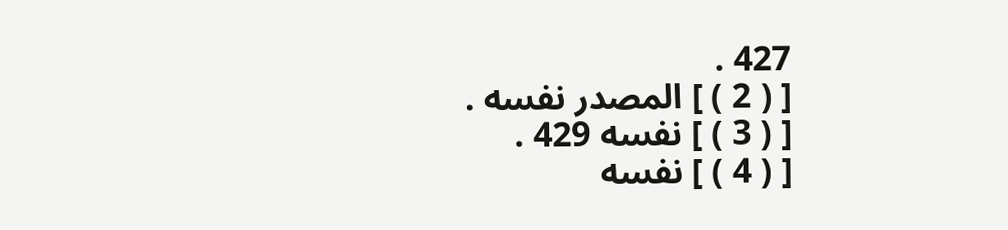427 .
[ ( 2 ) ] المصدر نفسه .
[ ( 3 ) ] نفسه 429 .
[ ( 4 ) ] نفسه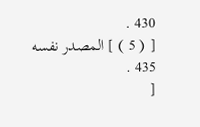430 .
[ ( 5 ) ] المصدر نفسه 435 .
[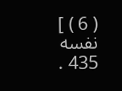( 6 ) ] نفسه 435 .